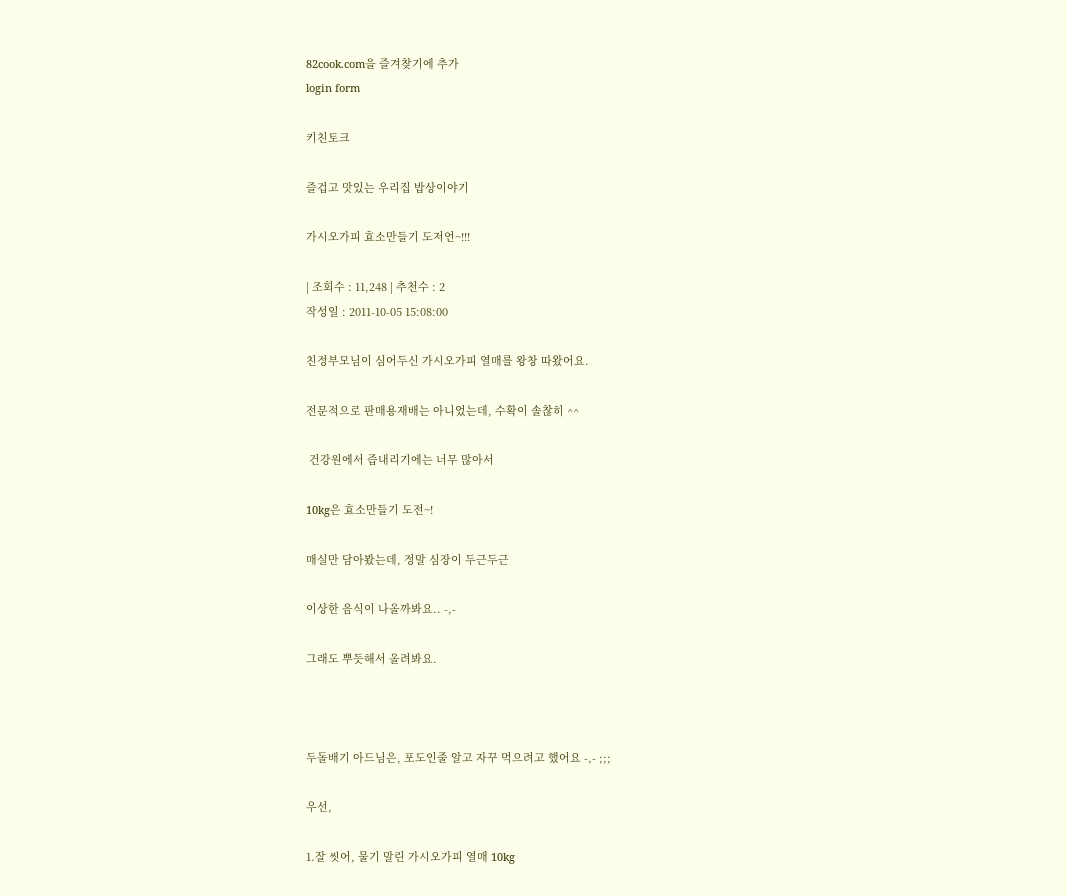82cook.com을 즐겨찾기에 추가
login form

키친토크

즐겁고 맛있는 우리집 밥상이야기

가시오가피 효소만들기 도저언~!!!

| 조회수 : 11,248 | 추천수 : 2
작성일 : 2011-10-05 15:08:00

친정부모님이 심어두신 가시오가피 열매를 왕창 따왔어요.

전문적으로 판매용재배는 아니었는데, 수확이 솔찮히 ^^

 건강원에서 즙내리기에는 너무 많아서

10kg은 효소만들기 도전~!

매실만 담아봤는데, 정말 심장이 두근두근

이상한 음식이 나올까봐요.. -,-

그래도 뿌듯해서 올려봐요.



두돌배기 아드님은, 포도인줄 알고 자꾸 먹으려고 했어요 -,- ;;;

우선,

1.잘 씻어, 물기 말린 가시오가피 열매 10kg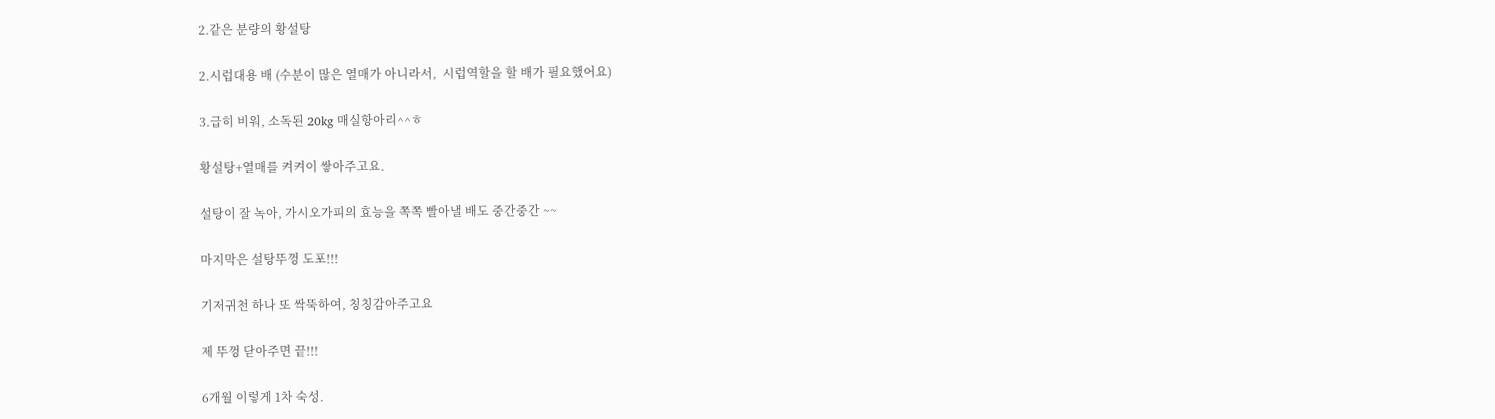2.같은 분량의 황설탕

2.시럽대용 배 (수분이 많은 열매가 아니라서,  시럽역할을 할 배가 필요했어요)

3.급히 비워, 소독된 20kg 매실항아리^^ㅎ

황설탕+열매를 켜켜이 쌓아주고요.

설탕이 잘 녹아, 가시오가피의 효능을 쪽쪽 빨아낼 배도 중간중간 ~~

마지막은 설탕뚜껑 도포!!!

기저귀천 하나 또 싹뚝하여, 칭칭감아주고요

제 뚜껑 닫아주면 끝!!!

6개월 이렇게 1차 숙성.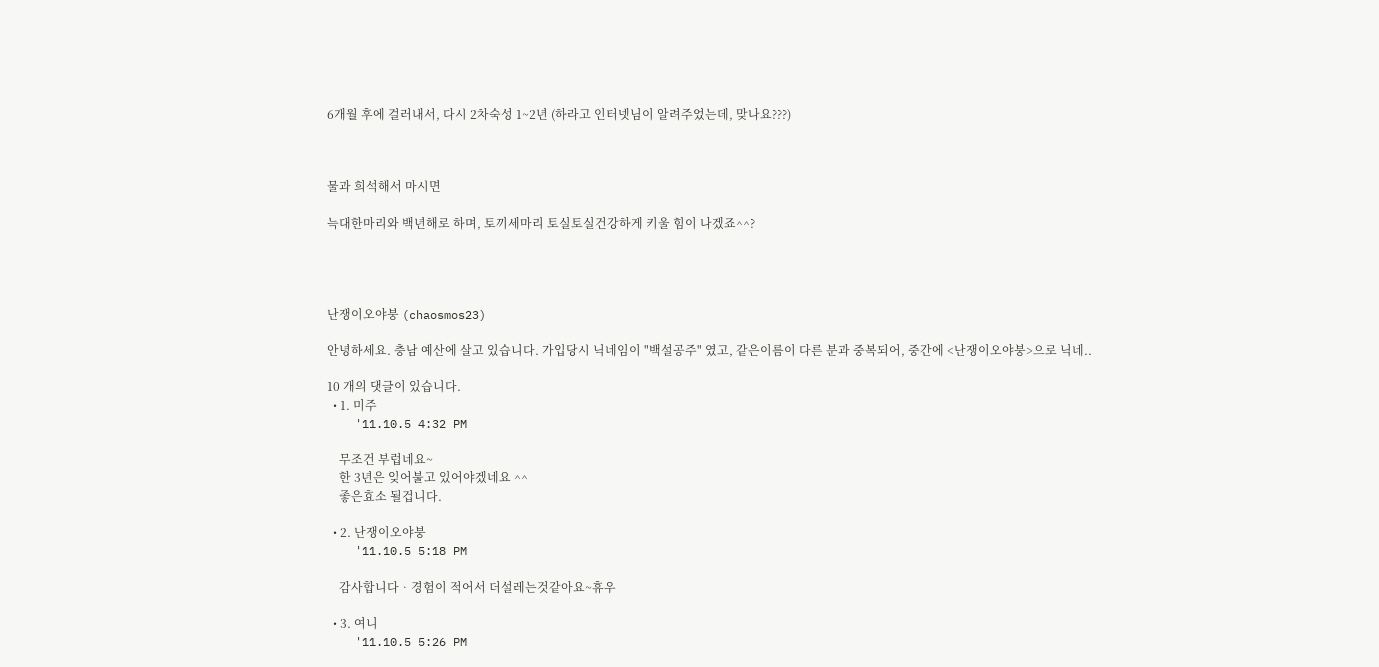6개월 후에 걸러내서, 다시 2차숙성 1~2년 (하라고 인터넷님이 알려주었는데, 맞나요???)



물과 희석해서 마시면

늑대한마리와 백년해로 하며, 토끼세마리 토실토실건강하게 키울 힘이 나겠죠^^?




난쟁이오야붕 (chaosmos23)

안녕하세요. 충남 예산에 살고 있습니다. 가입당시 닉네임이 "백설공주" 였고, 같은이름이 다른 분과 중복되어, 중간에 <난쟁이오야붕>으로 닉네..

10 개의 댓글이 있습니다.
  • 1. 미주
    '11.10.5 4:32 PM

    무조건 부럽네요~
    한 3년은 잊어불고 있어야겠네요 ^^
    좋은효소 될겁니다.

  • 2. 난쟁이오야붕
    '11.10.5 5:18 PM

    감사합니다ᆞ경험이 적어서 더설레는것같아요~휴우

  • 3. 여니
    '11.10.5 5:26 PM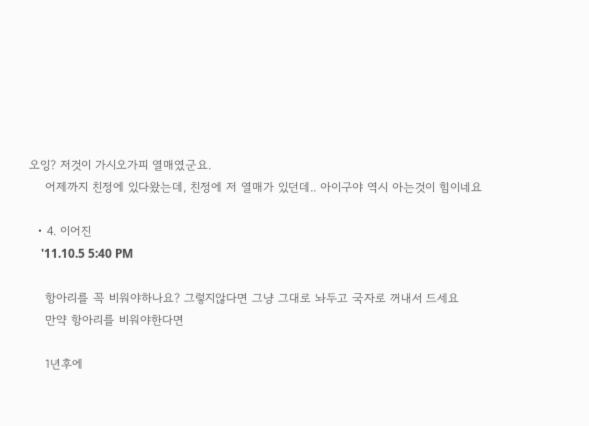오잉? 저것이 가시오가피 열매였군요.
    어제까지 친정에 있다왔는데, 친정에 저 열매가 있던데.. 아이구야 역시 아는것이 힘이네요

  • 4. 이어진
    '11.10.5 5:40 PM

    항아리를 꼭 비워야하나요? 그렇지않다면 그냥 그대로 놔두고 국자로 꺼내서 드세요
    만약 항아리를 비워야한다면

    1년후에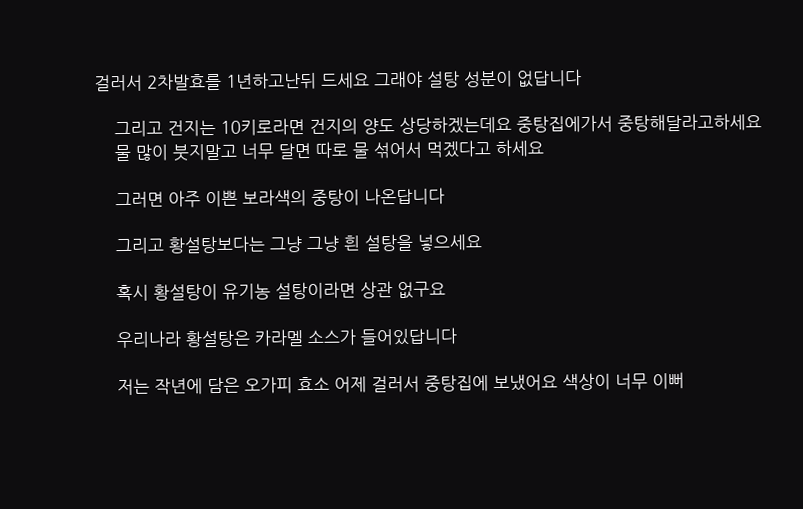걸러서 2차발효를 1년하고난뒤 드세요 그래야 설탕 성분이 없답니다

    그리고 건지는 10키로라면 건지의 양도 상당하겠는데요 중탕집에가서 중탕해달라고하세요
    물 많이 붓지말고 너무 달면 따로 물 섞어서 먹겠다고 하세요

    그러면 아주 이쁜 보라색의 중탕이 나온답니다

    그리고 황설탕보다는 그냥 그냥 흰 설탕을 넣으세요

    혹시 황설탕이 유기농 설탕이라면 상관 없구요

    우리나라 황설탕은 카라멜 소스가 들어있답니다

    저는 작년에 담은 오가피 효소 어제 걸러서 중탕집에 보냈어요 색상이 너무 이뻐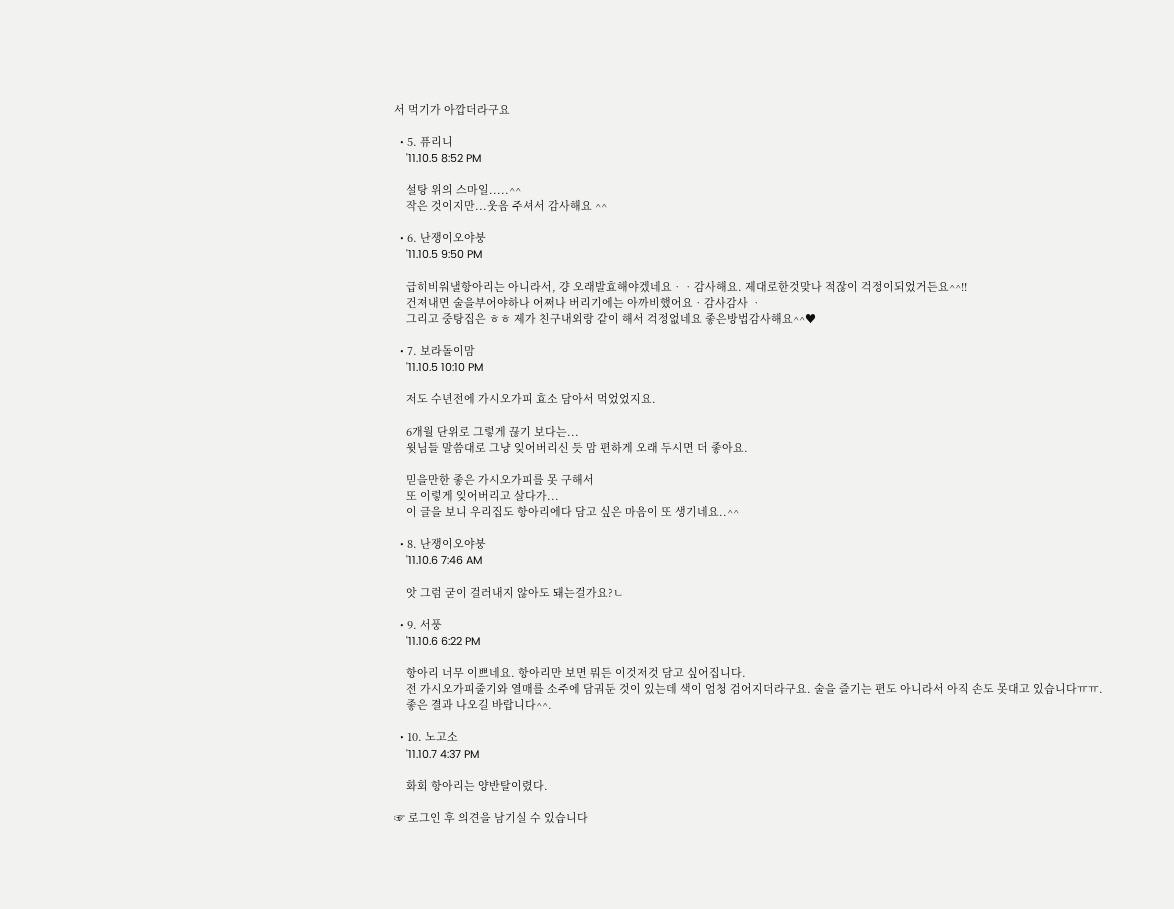서 먹기가 아깝더라구요

  • 5. 퓨리니
    '11.10.5 8:52 PM

    설탕 위의 스마일.....^^
    작은 것이지만...웃음 주셔서 감사해요 ^^

  • 6. 난쟁이오야붕
    '11.10.5 9:50 PM

    급히비워낼항아리는 아니라서, 걍 오래발효해야겠네요ᆞᆞ감사해요. 제대로한것맞나 적잖이 걱정이되었거든요^^!!
    건져내면 술을부어야하나 어쩌나 버리기에는 아까비했어요ᆞ감사감사 ᆞ
    그리고 중탕집은 ㅎㅎ 제가 친구내외랑 같이 해서 걱정없네요 좋은방법감사해요^^♥

  • 7. 보라돌이맘
    '11.10.5 10:10 PM

    저도 수년전에 가시오가피 효소 담아서 먹었었지요.

    6개월 단위로 그렇게 끊기 보다는...
    윗님들 말씀대로 그냥 잊어버리신 듯 맘 편하게 오래 두시면 더 좋아요.

    믿을만한 좋은 가시오가피를 못 구해서
    또 이렇게 잊어버리고 살다가...
    이 글을 보니 우리집도 항아리에다 담고 싶은 마음이 또 생기네요..^^

  • 8. 난쟁이오야붕
    '11.10.6 7:46 AM

    앗 그럼 굳이 걸러내지 않아도 돼는걸가요?ㄴ

  • 9. 서풍
    '11.10.6 6:22 PM

    항아리 너무 이쁘네요. 항아리만 보면 뭐든 이것저것 담고 싶어집니다.
    전 가시오가피줄기와 열매를 소주에 담궈둔 것이 있는데 색이 엄청 검어지더라구요. 술을 즐기는 편도 아니라서 아직 손도 못대고 있습니다ㅠㅠ.
    좋은 결과 나오길 바랍니다^^.

  • 10. 노고소
    '11.10.7 4:37 PM

    화회 항아리는 양반탈이렸다.

☞ 로그인 후 의견을 남기실 수 있습니다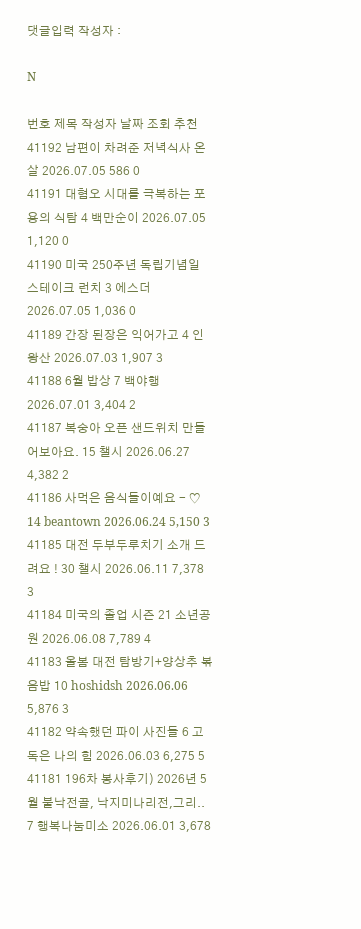댓글입력 작성자 :

N

번호 제목 작성자 날짜 조회 추천
41192 남편이 차려준 저녁식사 온살 2026.07.05 586 0
41191 대혐오 시대를 극복하는 포용의 식탐 4 백만순이 2026.07.05 1,120 0
41190 미국 250주년 독립기념일 스테이크 런치 3 에스더 2026.07.05 1,036 0
41189 간장 된장은 익어가고 4 인왕산 2026.07.03 1,907 3
41188 6월 밥상 7 백야행 2026.07.01 3,404 2
41187 복숭아 오픈 샌드위치 만들어보아요. 15 챌시 2026.06.27 4,382 2
41186 사먹은 음식들이예요 - ♡ 14 beantown 2026.06.24 5,150 3
41185 대전 두부두루치기 소개 드려요 ! 30 챌시 2026.06.11 7,378 3
41184 미국의 졸업 시즌 21 소년공원 2026.06.08 7,789 4
41183 올봄 대전 탐방기+양상추 볶음밥 10 hoshidsh 2026.06.06 5,876 3
41182 약속했던 파이 사진들 6 고독은 나의 힘 2026.06.03 6,275 5
41181 196차 봉사후기) 2026년 5월 불낙전골, 낙지미나리전,그리.. 7 행복나눔미소 2026.06.01 3,678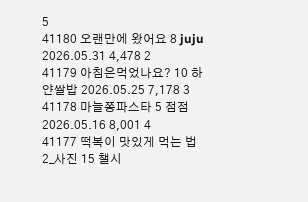5
41180 오랜만에 왔어요 8 juju 2026.05.31 4,478 2
41179 아침은먹었나요? 10 하얀쌀밥 2026.05.25 7,178 3
41178 마늘쫑파스타 5 점점 2026.05.16 8,001 4
41177 떡복이 맛있게 먹는 법 2_사진 15 챌시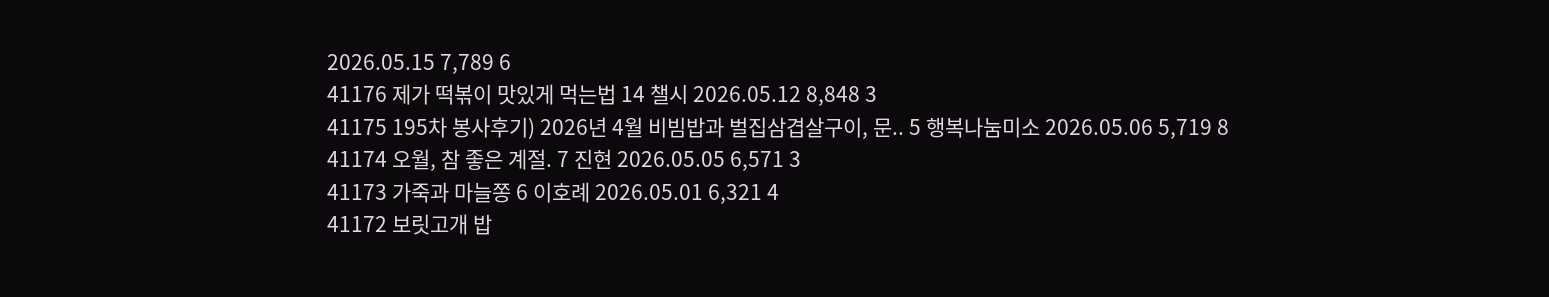2026.05.15 7,789 6
41176 제가 떡볶이 맛있게 먹는법 14 챌시 2026.05.12 8,848 3
41175 195차 봉사후기) 2026년 4월 비빔밥과 벌집삼겹살구이, 문.. 5 행복나눔미소 2026.05.06 5,719 8
41174 오월, 참 좋은 계절. 7 진현 2026.05.05 6,571 3
41173 가죽과 마늘쫑 6 이호례 2026.05.01 6,321 4
41172 보릿고개 밥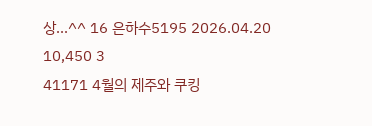상...^^ 16 은하수5195 2026.04.20 10,450 3
41171 4월의 제주와 쿠킹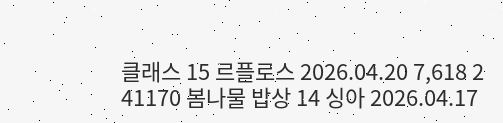클래스 15 르플로스 2026.04.20 7,618 2
41170 봄나물 밥상 14 싱아 2026.04.17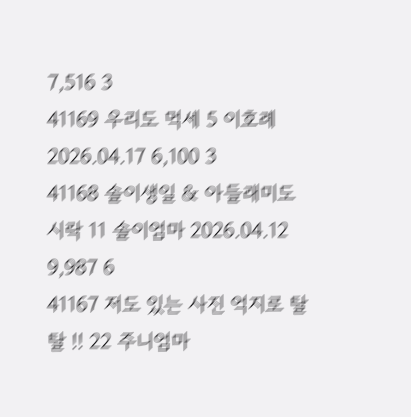7,516 3
41169 우리도 먹세 5 이호례 2026.04.17 6,100 3
41168 솔이생일 & 아들래미도시락 11 솔이엄마 2026.04.12 9,987 6
41167 저도 있는 사진 억지로 탈탈 !! 22 주니엄마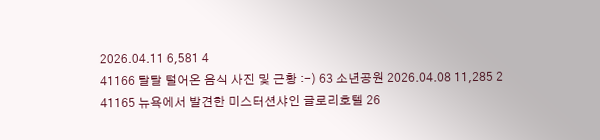2026.04.11 6,581 4
41166 탈탈 털어온 음식 사진 및 근황 :-) 63 소년공원 2026.04.08 11,285 2
41165 뉴욕에서 발견한 미스터션샤인 글로리호텔 26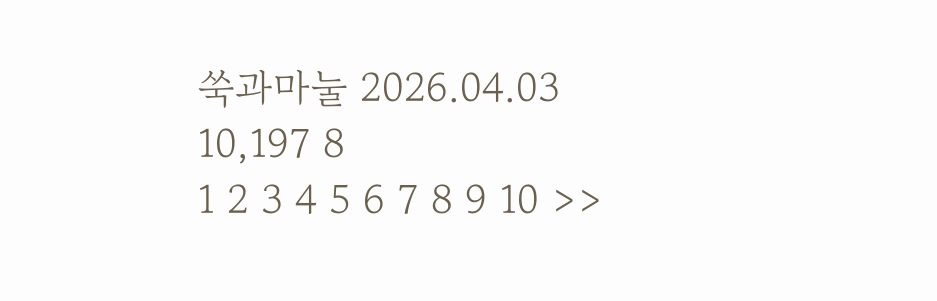쑥과마눌 2026.04.03 10,197 8
1 2 3 4 5 6 7 8 9 10 >>